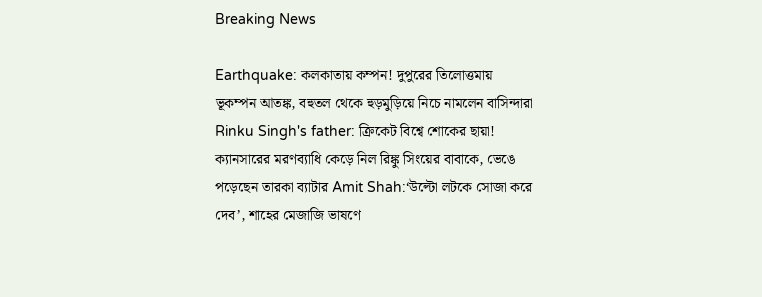Breaking News

Earthquake: কলকাতায় কম্পন! দুপুরের তিলোত্তমায় ভূকম্পন আতঙ্ক, বহুতল থেকে হুড়মুড়িয়ে নিচে নামলেন বাসিন্দারা Rinku Singh's father: ক্রিকেট বিশ্বে শোকের ছায়া! ক্যানসারের মরণব্যাধি কেড়ে নিল রিঙ্কু সিংয়ের বাবাকে, ভেঙে পড়েছেন তারকা ব্যাটার Amit Shah:‘উল্টো লটকে সোজা করে দেব’, শাহের মেজাজি ভাষণে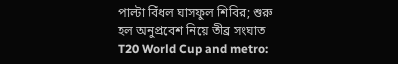পাল্টা বিঁধল ঘাসফুল শিবির; শুরু হল অনুপ্রবেশ নিয়ে তীব্র সংঘাত T20 World Cup and metro: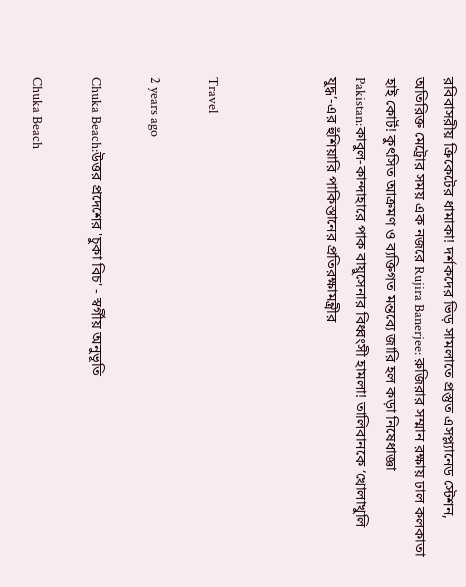রবিবাসরীয় ক্রিকেটের ধামাকা! দর্শকদের ভিড় সামলাতে প্রস্তুত এসপ্ল্যানেড স্টেশন, অতিরিক্ত মেট্রোর সময় এক নজরে Rujira Banerjee: রুজিরার সম্মান রক্ষায় ঢাল কলকাতা হাই কোর্ট! কুৎসিত আক্রমণ ও ব্যক্তিগত মন্তব্যে জারি হল কড়া নিষেধাজ্ঞা Pakistan:কাবুল-কান্দাহারে পাক বায়ুসেনার বিধ্বংসী হামলা! তালিবানকে ‘খোলাখুলি যুদ্ধ’-এর হুঁশিয়ারি পাকিস্তানের প্রতিরক্ষামন্ত্রীর



Travel

2 years ago

Chuka Beach:উত্তর প্রদেশের 'চুকা বিচ' - স্বর্গীয় অনুভূতি

Chuka Beach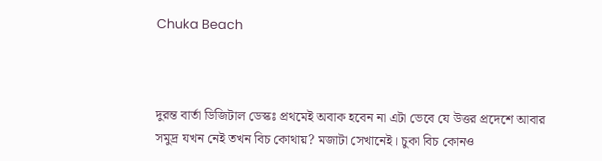Chuka Beach



দুরন্ত বার্তা ডিজিটাল ডেস্কঃ প্রথমেই অবাক হবেন না এটা ভেবে যে উত্তর প্রদেশে আবার সমুদ্র যখন নেই তখন বিচ কোথায়? মজাটা সেখানেই। চুকা বিচ কোনও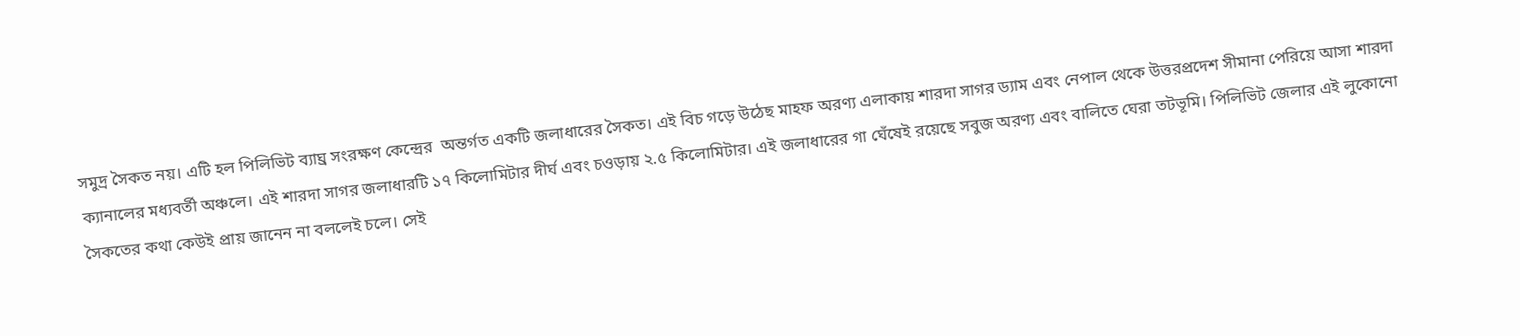সমুদ্র সৈকত নয়। এটি হল পিলিভিট ব্যাঘ্র সংরক্ষণ কেন্দ্রের  অন্তর্গত একটি জলাধারের সৈকত। এই বিচ গড়ে উঠেছ মাহফ অরণ্য এলাকায় শারদা সাগর ড্যাম এবং নেপাল থেকে উত্তরপ্রদেশ সীমানা পেরিয়ে আসা শারদা ক্যানালের মধ্যবর্তী অঞ্চলে। এই শারদা সাগর জলাধারটি ১৭ কিলোমিটার দীর্ঘ এবং চওড়ায় ২.৫ কিলোমিটার। এই জলাধারের গা ঘেঁষেই রয়েছে সবুজ অরণ্য এবং বালিতে ঘেরা তটভূমি। পিলিভিট জেলার এই লুকোনো সৈকতের কথা কেউই প্রায় জানেন না বললেই চলে। সেই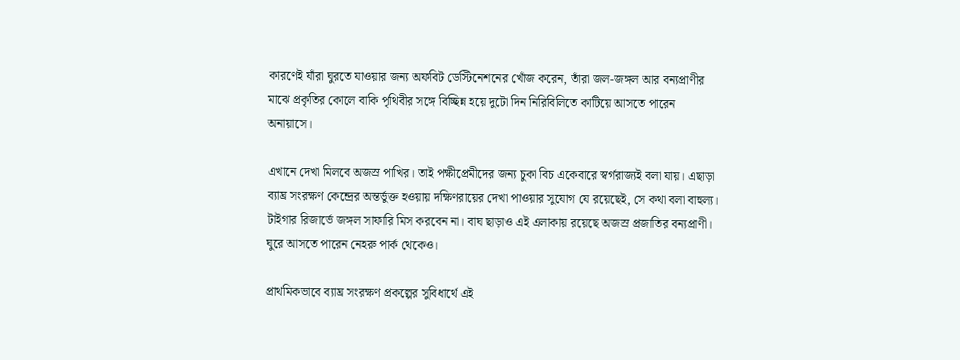কারণেই যাঁরা ঘুরতে যাওয়ার জন্য অফবিট ডেস্টিনেশনের খোঁজ করেন, তাঁরা জল-জঙ্গল আর বন্যপ্রাণীর মাঝে প্রকৃতির কোলে বাকি পৃথিবীর সঙ্গে বিচ্ছিন্ন হয়ে দুটো দিন নিরিবিলিতে কাটিয়ে আসতে পারেন অনায়াসে।

এখানে দেখা মিলবে অজস্র পাখির। তাই পক্ষীপ্রেমীদের জন্য চুকা বিচ একেবারে স্বর্গরাজ্যই বলা যায়। এছাড়া ব্যাঘ্র সংরক্ষণ কেন্দ্রের অন্তর্ভুক্ত হওয়ায় দক্ষিণরায়ের দেখা পাওয়ার সুযোগ যে রয়েছেই, সে কথা বলা বাহুল্য। টাইগার রিজার্ভে জঙ্গল সাফারি মিস করবেন না। বাঘ ছাড়াও এই এলাকায় রয়েছে অজস্র প্রজাতির বন্যপ্রাণী। ঘুরে আসতে পারেন নেহরু পার্ক থেকেও।

প্রাথমিকভাবে ব্যাঘ্র সংরক্ষণ প্রকল্পের সুবিধার্থে এই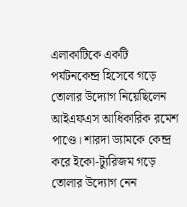এলাকাটিকে একটি পর্যটনকেন্দ্র হিসেবে গড়ে তোলার উদ্যোগ নিয়েছিলেন আইএফএস আধিকারিক রমেশ পাণ্ডে। শারদা ড্যামকে কেন্দ্র করে ইকো-ট্যুরিজম গড়ে তোলার উদ্যোগ নেন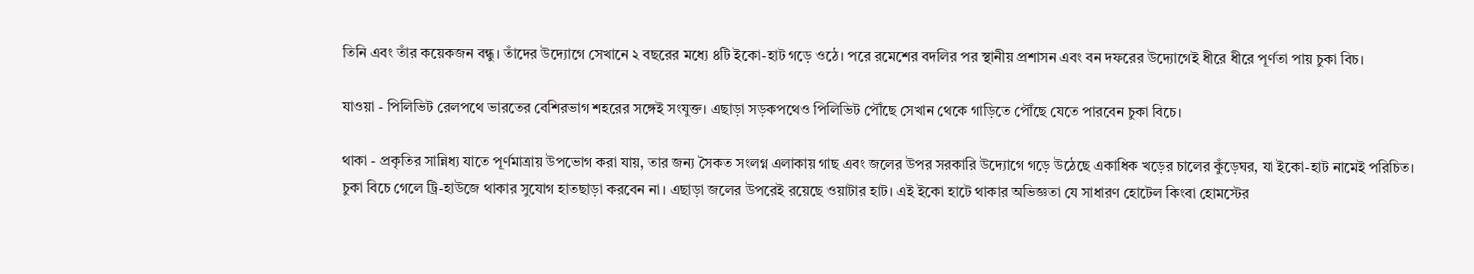তিনি এবং তাঁর কয়েকজন বন্ধু। তাঁদের উদ্যোগে সেখানে ২ বছরের মধ্যে ৪টি ইকো-হাট গড়ে ওঠে। পরে রমেশের বদলির পর স্থানীয় প্রশাসন এবং বন দফরের উদ্যোগেই ধীরে ধীরে পূর্ণতা পায় চুকা বিচ।

যাওয়া - পিলিভিট রেলপথে ভারতের বেশিরভাগ শহরের সঙ্গেই সংযুক্ত। এছাড়া সড়কপথেও পিলিভিট পৌঁছে সেখান থেকে গাড়িতে পৌঁছে যেতে পারবেন চুকা বিচে।

থাকা - প্রকৃতির সান্নিধ্য যাতে পূর্ণমাত্রায় উপভোগ করা যায়, তার জন্য সৈকত সংলগ্ন এলাকায় গাছ এবং জলের উপর সরকারি উদ্যোগে গড়ে উঠেছে একাধিক খড়ের চালের কুঁড়েঘর, যা ইকো-হাট নামেই পরিচিত। চুকা বিচে গেলে ট্রি-হাউজে থাকার সুযোগ হাতছাড়া করবেন না। এছাড়া জলের উপরেই রয়েছে ওয়াটার হাট। এই ইকো হাটে থাকার অভিজ্ঞতা যে সাধারণ হোটেল কিংবা হোমস্টের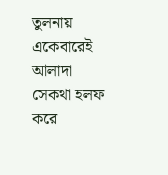তুলনায় একেবারেই আলাদা সেকথা হলফ করে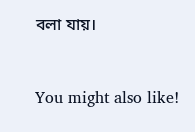বলা যায়।


You might also like!